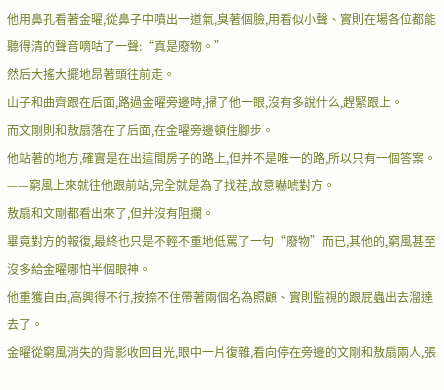他用鼻孔看著金曜,從鼻子中噴出一道氣,臭著個臉,用看似小聲、實則在場各位都能聽得清的聲音嘀咕了一聲:“真是廢物。”
然后大搖大擺地昂著頭往前走。
山子和曲齊跟在后面,路過金曜旁邊時,掃了他一眼,沒有多說什么,趕緊跟上。
而文剛則和敖扇落在了后面,在金曜旁邊頓住腳步。
他站著的地方,確實是在出這間房子的路上,但并不是唯一的路,所以只有一個答案。
——窮風上來就往他跟前站,完全就是為了找茬,故意嚇唬對方。
敖扇和文剛都看出來了,但并沒有阻攔。
畢竟對方的報復,最終也只是不輕不重地低罵了一句“廢物”而已,其他的,窮風甚至沒多給金曜哪怕半個眼神。
他重獲自由,高興得不行,按捺不住帶著兩個名為照顧、實則監視的跟屁蟲出去溜達去了。
金曜從窮風消失的背影收回目光,眼中一片復雜,看向停在旁邊的文剛和敖扇兩人,張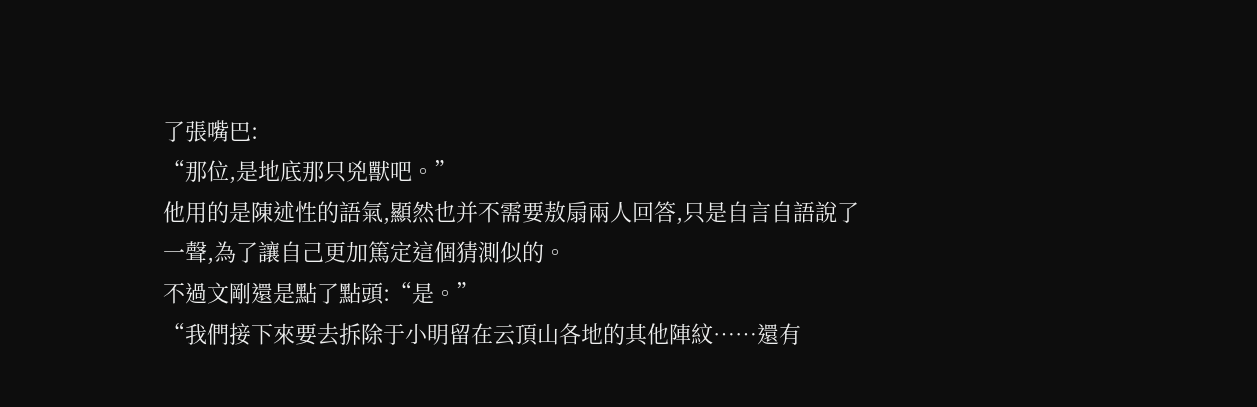了張嘴巴:
“那位,是地底那只兇獸吧。”
他用的是陳述性的語氣,顯然也并不需要敖扇兩人回答,只是自言自語說了一聲,為了讓自己更加篤定這個猜測似的。
不過文剛還是點了點頭:“是。”
“我們接下來要去拆除于小明留在云頂山各地的其他陣紋……還有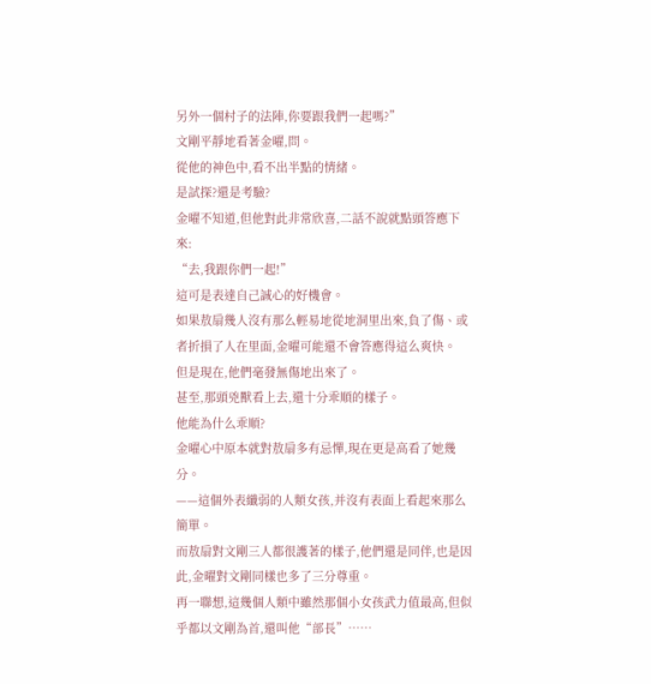另外一個村子的法陣,你要跟我們一起嗎?”
文剛平靜地看著金曜,問。
從他的神色中,看不出半點的情緒。
是試探?還是考驗?
金曜不知道,但他對此非常欣喜,二話不說就點頭答應下來:
“去,我跟你們一起!”
這可是表達自己誠心的好機會。
如果敖扇幾人沒有那么輕易地從地洞里出來,負了傷、或者折損了人在里面,金曜可能還不會答應得這么爽快。
但是現在,他們毫發無傷地出來了。
甚至,那頭兇獸看上去,還十分乖順的樣子。
他能為什么乖順?
金曜心中原本就對敖扇多有忌憚,現在更是高看了她幾分。
——這個外表纖弱的人類女孩,并沒有表面上看起來那么簡單。
而敖扇對文剛三人都很護著的樣子,他們還是同伴,也是因此,金曜對文剛同樣也多了三分尊重。
再一聯想,這幾個人類中雖然那個小女孩武力值最高,但似乎都以文剛為首,還叫他“部長”……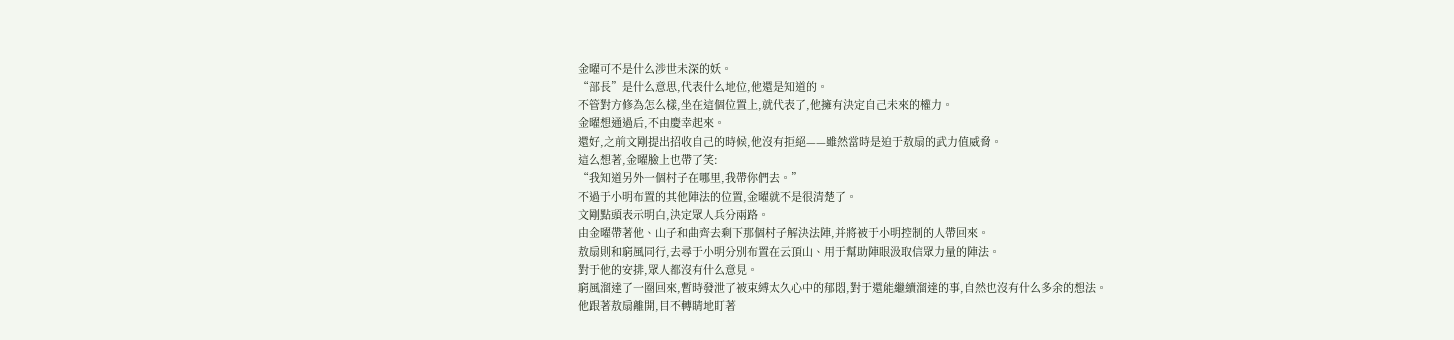金曜可不是什么涉世未深的妖。
“部長”是什么意思,代表什么地位,他還是知道的。
不管對方修為怎么樣,坐在這個位置上,就代表了,他擁有決定自己未來的權力。
金曜想通過后,不由慶幸起來。
還好,之前文剛提出招收自己的時候,他沒有拒絕——雖然當時是迫于敖扇的武力值威脅。
這么想著,金曜臉上也帶了笑:
“我知道另外一個村子在哪里,我帶你們去。”
不過于小明布置的其他陣法的位置,金曜就不是很清楚了。
文剛點頭表示明白,決定眾人兵分兩路。
由金曜帶著他、山子和曲齊去剩下那個村子解決法陣,并將被于小明控制的人帶回來。
敖扇則和窮風同行,去尋于小明分別布置在云頂山、用于幫助陣眼汲取信眾力量的陣法。
對于他的安排,眾人都沒有什么意見。
窮風溜達了一圈回來,暫時發泄了被束縛太久心中的郁悶,對于還能繼續溜達的事,自然也沒有什么多余的想法。
他跟著敖扇離開,目不轉睛地盯著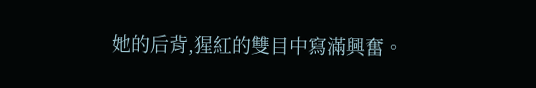她的后背,猩紅的雙目中寫滿興奮。